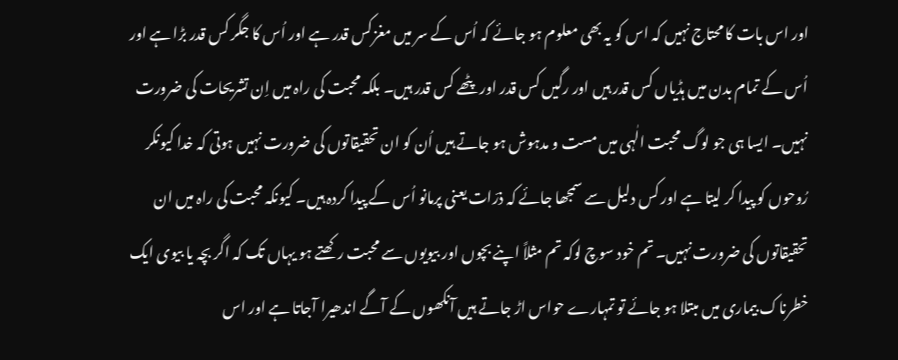اور اس بات کا محتاج نہیں کہ اس کو یہ بھی معلوم ہو جائے کہ اُس کے سر میں مغزکس قدر ہے اور اُس کا جگر کس قدر بڑا ہے اور اُس کے تمام بدن میں ہڈیاں کس قدر ہیں اور رگیں کس قدر اور پٹھے کس قدر ہیں۔ بلکہ محبت کی راہ میں اِن تشریحات کی ضرورت نہیں۔ ایسا ہی جو لوگ محبت الٰہی میں مست و مدہوش ہو جاتے ہیں اُن کو ان تحقیقاتوں کی ضرورت نہیں ہوتی کہ خدا کیونکر رُوحوں کو پیدا کر لیتا ہے اور کس دلیل سے سمجھا جائے کہ ذرّات یعنی پرمانو اُس کے پیدا کردہ ہیں۔ کیونکہ محبت کی راہ میں ان تحقیقاتوں کی ضرورت نہیں۔ تم خود سوچ لوکہ تم مثلاً اپنے بچوں اور بیویوں سے محبت رکھتے ہو یہاں تک کہ اگر بچہ یا بیوی ایک خطرناک بیماری میں مبتلا ہو جائے تو تمہارے حواس اڑ جاتے ہیں آنکھوں کے آگے اندھیرا آجاتا ہے اور اس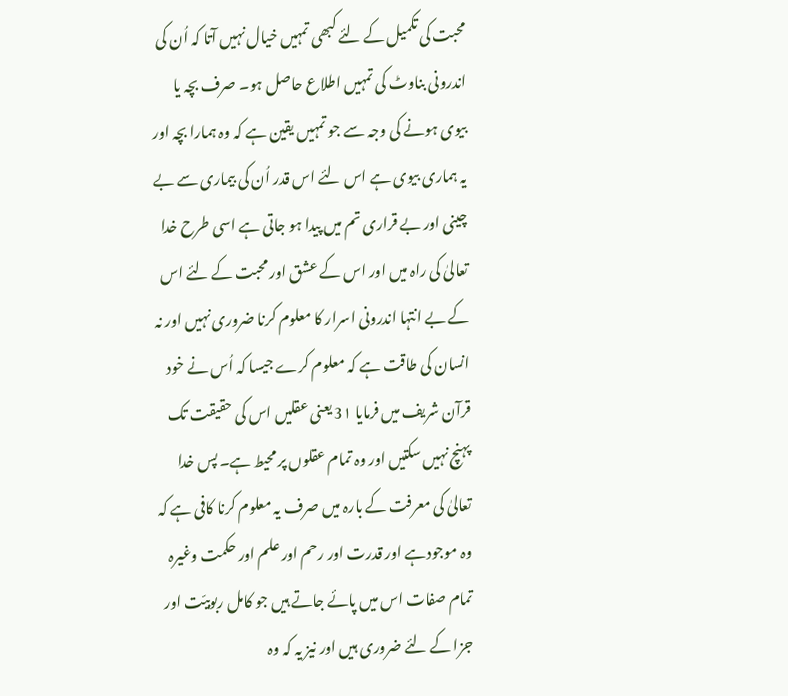محبت کی تکمیل کے لئے کبھی تمہیں خیال نہیں آتا کہ اُن کی اندرونی بناوٹ کی تمہیں اطلاع حاصل ہو۔ صرف بچہ یا بیوی ہونے کی وجہ سے جو تمہیں یقین ہے کہ وہ ہمارا بچہ اور یہ ہماری بیوی ہے اس لئے اس قدر اُن کی بیماری سے بے چینی اور بے قراری تم میں پیدا ہو جاتی ہے اسی طرح خدا تعالیٰ کی راہ میں اور اس کے عشق اور محبت کے لئے اس کے بے انتہا اندرونی اسرار کا معلوم کرنا ضروری نہیں اور نہ انسان کی طاقت ہے کہ معلوم کرے جیسا کہ اُس نے خود قرآن شریف میں فرمایا 3۱ یعنی عقلیں اس کی حقیقت تک پہنچ نہیں سکتیں اور وہ تمام عقلوں پر محیط ہے۔ پس خدا تعالیٰ کی معرفت کے بارہ میں صرف یہ معلوم کرنا کافی ہے کہ وہ موجودہے اور قدرت اور رحم اور علم اور حکمت وغیرہ تمام صفات اس میں پائے جاتے ہیں جو کامل ربوبیّت اور جزا کے لئے ضروری ہیں اور نیز یہ کہ وہ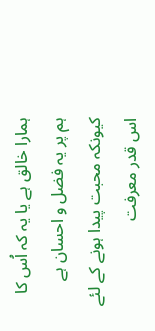ہمارا خالق ہے یا یہ کہ اُس کا ہم پر یہ فضل و احسان ہے کیونکہ محبت پیدا ہونے کے لئے اس قدر معرفت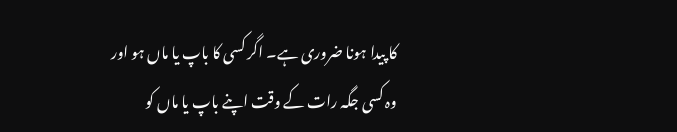کا پیدا ہونا ضروری ہے۔ اگر کسی کا باپ یا ماں ہو اور وہ کسی جگہ رات کے وقت اپنے باپ یا ماں کو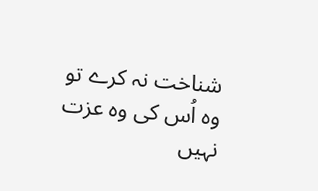شناخت نہ کرے تو وہ اُس کی وہ عزت نہیں